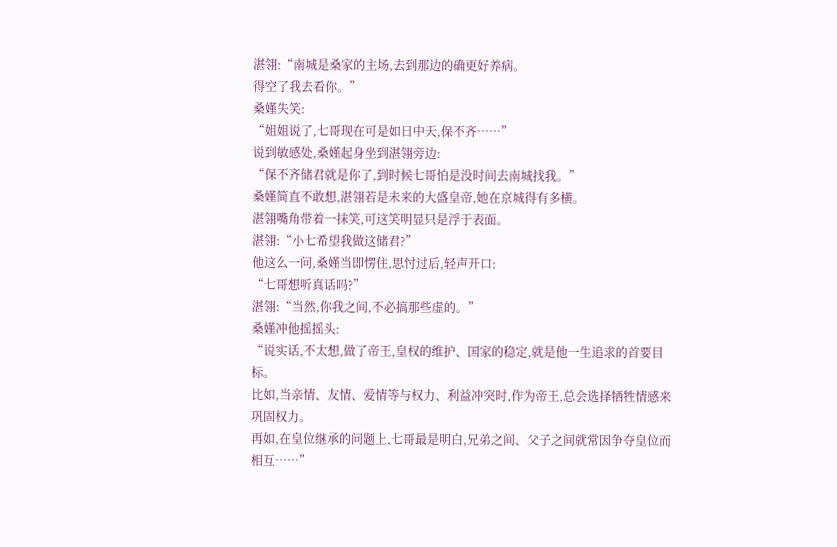湛翎:“南城是桑家的主场,去到那边的确更好养病。
得空了我去看你。”
桑嫤失笑:
“姐姐说了,七哥现在可是如日中天,保不齐……”
说到敏感处,桑嫤起身坐到湛翎旁边:
“保不齐储君就是你了,到时候七哥怕是没时间去南城找我。”
桑嫤简直不敢想,湛翎若是未来的大盛皇帝,她在京城得有多横。
湛翎嘴角带着一抹笑,可这笑明显只是浮于表面。
湛翎:“小七希望我做这储君?”
他这么一问,桑嫤当即愣住,思忖过后,轻声开口:
“七哥想听真话吗?”
湛翎:“当然,你我之间,不必搞那些虚的。”
桑嫤冲他摇摇头:
“说实话,不太想,做了帝王,皇权的维护、国家的稳定,就是他一生追求的首要目标。
比如,当亲情、友情、爱情等与权力、利益冲突时,作为帝王,总会选择牺牲情感来巩固权力。
再如,在皇位继承的问题上,七哥最是明白,兄弟之间、父子之间就常因争夺皇位而相互……”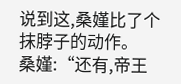说到这,桑嫤比了个抹脖子的动作。
桑嫤:“还有,帝王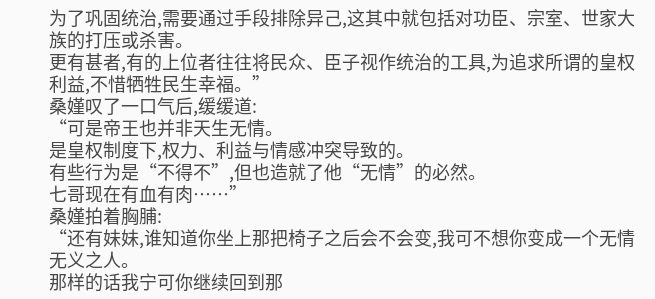为了巩固统治,需要通过手段排除异己,这其中就包括对功臣、宗室、世家大族的打压或杀害。
更有甚者,有的上位者往往将民众、臣子视作统治的工具,为追求所谓的皇权利益,不惜牺牲民生幸福。”
桑嫤叹了一口气后,缓缓道:
“可是帝王也并非天生无情。
是皇权制度下,权力、利益与情感冲突导致的。
有些行为是“不得不”,但也造就了他“无情”的必然。
七哥现在有血有肉……”
桑嫤拍着胸脯:
“还有妹妹,谁知道你坐上那把椅子之后会不会变,我可不想你变成一个无情无义之人。
那样的话我宁可你继续回到那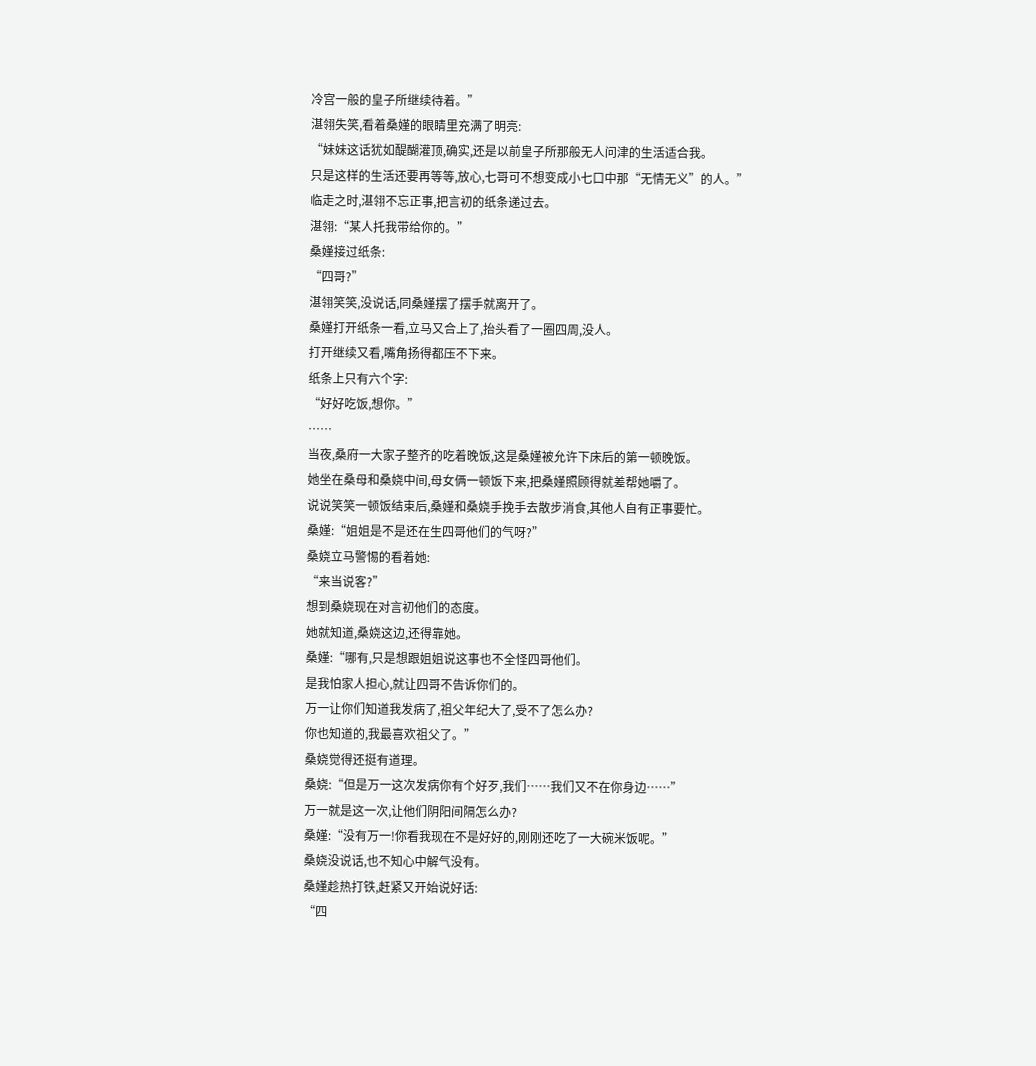冷宫一般的皇子所继续待着。”
湛翎失笑,看着桑嫤的眼睛里充满了明亮:
“妹妹这话犹如醍醐灌顶,确实,还是以前皇子所那般无人问津的生活适合我。
只是这样的生活还要再等等,放心,七哥可不想变成小七口中那“无情无义”的人。”
临走之时,湛翎不忘正事,把言初的纸条递过去。
湛翎:“某人托我带给你的。”
桑嫤接过纸条:
“四哥?”
湛翎笑笑,没说话,同桑嫤摆了摆手就离开了。
桑嫤打开纸条一看,立马又合上了,抬头看了一圈四周,没人。
打开继续又看,嘴角扬得都压不下来。
纸条上只有六个字:
“好好吃饭,想你。”
……
当夜,桑府一大家子整齐的吃着晚饭,这是桑嫤被允许下床后的第一顿晚饭。
她坐在桑母和桑娆中间,母女俩一顿饭下来,把桑嫤照顾得就差帮她嚼了。
说说笑笑一顿饭结束后,桑嫤和桑娆手挽手去散步消食,其他人自有正事要忙。
桑嫤:“姐姐是不是还在生四哥他们的气呀?”
桑娆立马警惕的看着她:
“来当说客?”
想到桑娆现在对言初他们的态度。
她就知道,桑娆这边,还得靠她。
桑嫤:“哪有,只是想跟姐姐说这事也不全怪四哥他们。
是我怕家人担心,就让四哥不告诉你们的。
万一让你们知道我发病了,祖父年纪大了,受不了怎么办?
你也知道的,我最喜欢祖父了。”
桑娆觉得还挺有道理。
桑娆:“但是万一这次发病你有个好歹,我们……我们又不在你身边……”
万一就是这一次,让他们阴阳间隔怎么办?
桑嫤:“没有万一!你看我现在不是好好的,刚刚还吃了一大碗米饭呢。”
桑娆没说话,也不知心中解气没有。
桑嫤趁热打铁,赶紧又开始说好话:
“四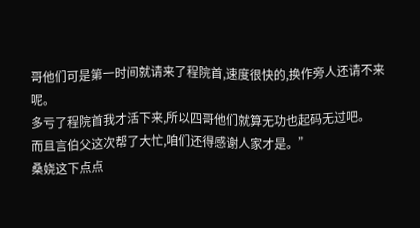哥他们可是第一时间就请来了程院首,速度很快的,换作旁人还请不来呢。
多亏了程院首我才活下来,所以四哥他们就算无功也起码无过吧。
而且言伯父这次帮了大忙,咱们还得感谢人家才是。”
桑娆这下点点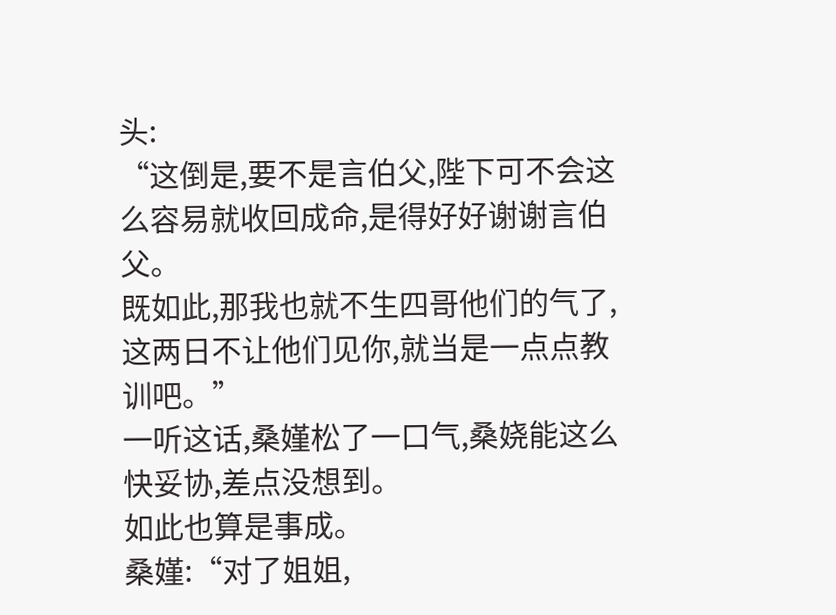头:
“这倒是,要不是言伯父,陛下可不会这么容易就收回成命,是得好好谢谢言伯父。
既如此,那我也就不生四哥他们的气了,这两日不让他们见你,就当是一点点教训吧。”
一听这话,桑嫤松了一口气,桑娆能这么快妥协,差点没想到。
如此也算是事成。
桑嫤:“对了姐姐,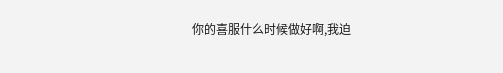你的喜服什么时候做好啊,我迫